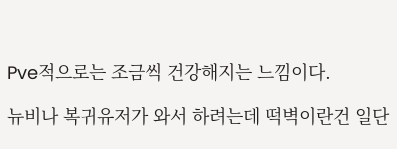Pve적으로는 조금씩 건강해지는 느낌이다.

뉴비나 복귀유저가 와서 하려는데 떡벽이란건 일단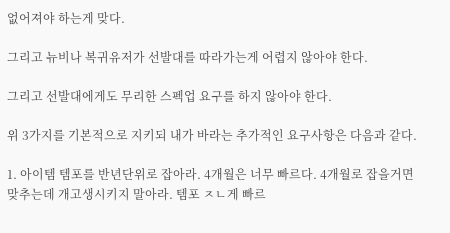없어져야 하는게 맞다.

그리고 뉴비나 복귀유저가 선발대를 따라가는게 어렵지 않아야 한다.

그리고 선발대에게도 무리한 스펙업 요구를 하지 않아야 한다.

위 3가지를 기본적으로 지키되 내가 바라는 추가적인 요구사항은 다음과 같다.

1. 아이템 템포를 반년단위로 잡아라. 4개월은 너무 빠르다. 4개월로 잡을거면 맞추는데 개고생시키지 말아라. 템포 ㅈㄴ게 빠르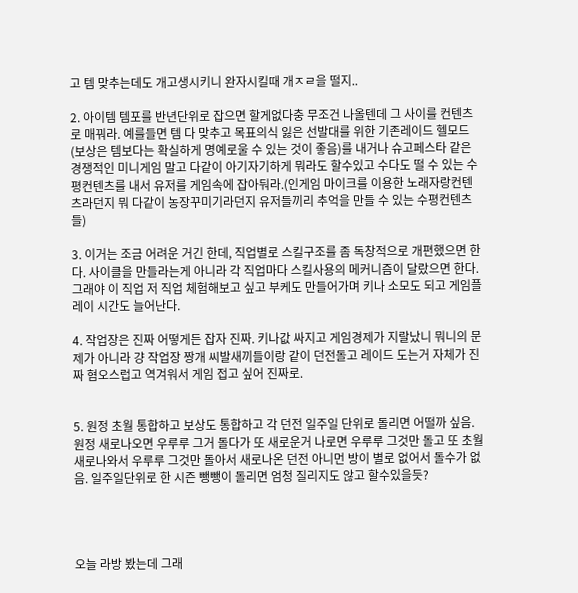고 템 맞추는데도 개고생시키니 완자시킬때 개ㅈㄹ을 떨지..

2. 아이템 템포를 반년단위로 잡으면 할게없다충 무조건 나올텐데 그 사이를 컨텐츠로 매꿔라. 예를들면 템 다 맞추고 목표의식 잃은 선발대를 위한 기존레이드 헬모드(보상은 템보다는 확실하게 명예로울 수 있는 것이 좋음)를 내거나 슈고페스타 같은 경쟁적인 미니게임 말고 다같이 아기자기하게 뭐라도 할수있고 수다도 떨 수 있는 수평컨텐츠를 내서 유저를 게임속에 잡아둬라.(인게임 마이크를 이용한 노래자랑컨텐츠라던지 뭐 다같이 농장꾸미기라던지 유저들끼리 추억을 만들 수 있는 수평컨텐츠들)

3. 이거는 조금 어려운 거긴 한데, 직업별로 스킬구조를 좀 독창적으로 개편했으면 한다. 사이클을 만들라는게 아니라 각 직업마다 스킬사용의 메커니즘이 달랐으면 한다. 그래야 이 직업 저 직업 체험해보고 싶고 부케도 만들어가며 키나 소모도 되고 게임플레이 시간도 늘어난다.

4. 작업장은 진짜 어떻게든 잡자 진짜. 키나값 싸지고 게임경제가 지랄났니 뭐니의 문제가 아니라 걍 작업장 짱개 씨발새끼들이랑 같이 던전돌고 레이드 도는거 자체가 진짜 혐오스럽고 역겨워서 게임 접고 싶어 진짜로.


5. 원정 초월 통합하고 보상도 통합하고 각 던전 일주일 단위로 돌리면 어떨까 싶음. 원정 새로나오면 우루루 그거 돌다가 또 새로운거 나로면 우루루 그것만 돌고 또 초월 새로나와서 우루루 그것만 돌아서 새로나온 던전 아니먼 방이 별로 없어서 돌수가 없음. 일주일단위로 한 시즌 뺑뺑이 돌리면 엄청 질리지도 않고 할수있을듯?




오늘 라방 봤는데 그래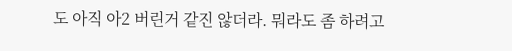도 아직 아2 버린거 같진 않더라. 뭐라도 좀 하려고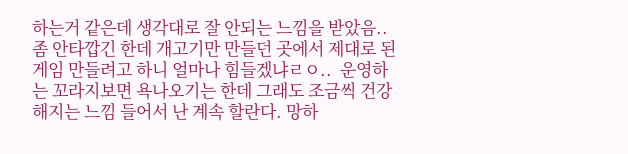하는거 같은데 생각대로 잘 안되는 느낌을 받았음.. 좀 안타깝긴 한데 개고기만 만들던 곳에서 제대로 된 게임 만들려고 하니 얼마나 힘들겠냐ㄹㅇ..  운영하는 꼬라지보면 욕나오기는 한데 그래도 조금씩 건강해지는 느낌 들어서 난 계속 할란다. 망하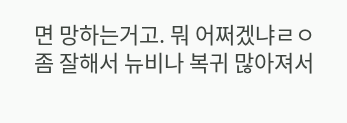면 망하는거고. 뭐 어쩌겠냐ㄹㅇ 좀 잘해서 뉴비나 복귀 많아져서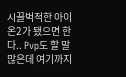시끌벅적한 아이온2가 됐으면 한다.. Pvp도 할 말 많은데 여기까지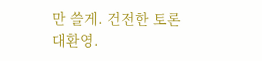만 쓸게. 건전한 토론 대환영.